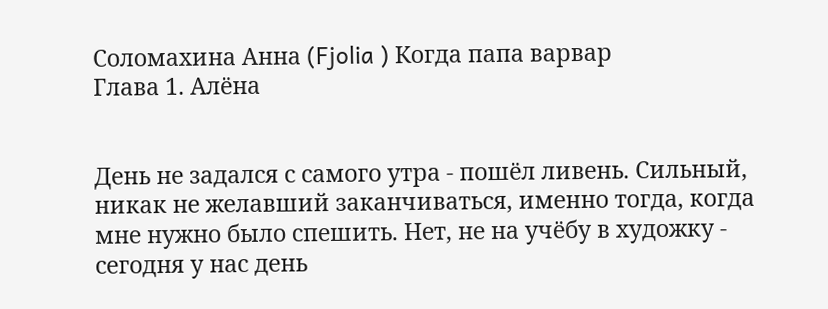Соломахина Анна (Fjolia ) Когда папа варвар
Глава 1. Алёна


День не задался с самого утра - пошёл ливень. Сильный, никак не желавший заканчиваться, именно тогда, когда мне нужно было спешить. Нет, не на учёбу в художку - сегодня у нас день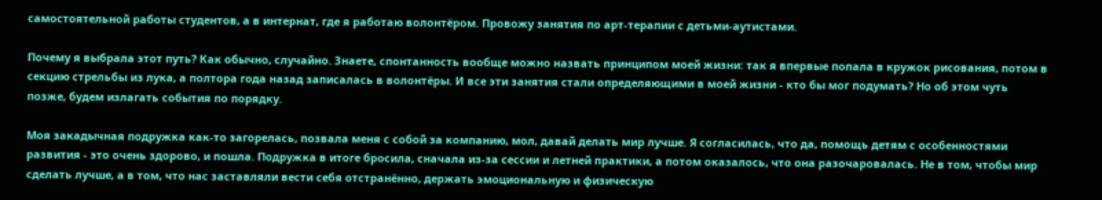самостоятельной работы студентов, а в интернат, где я работаю волонтёром. Провожу занятия по арт-терапии с детьми-аутистами.

Почему я выбрала этот путь? Как обычно, случайно. Знаете, спонтанность вообще можно назвать принципом моей жизни: так я впервые попала в кружок рисования, потом в секцию стрельбы из лука, а полтора года назад записалась в волонтёры. И все эти занятия стали определяющими в моей жизни - кто бы мог подумать? Но об этом чуть позже, будем излагать события по порядку.

Моя закадычная подружка как-то загорелась, позвала меня с собой за компанию, мол, давай делать мир лучше. Я согласилась, что да, помощь детям с особенностями развития - это очень здорово, и пошла. Подружка в итоге бросила, сначала из-за сессии и летней практики, а потом оказалось, что она разочаровалась. Не в том, чтобы мир сделать лучше, а в том, что нас заставляли вести себя отстранённо, держать эмоциональную и физическую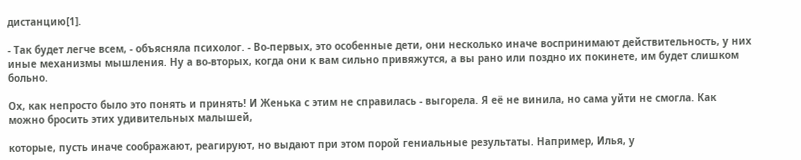дистанцию[1].

- Так будет легче всем, - объясняла психолог. - Во-первых, это особенные дети, они несколько иначе воспринимают действительность, у них иные механизмы мышления. Ну а во-вторых, когда они к вам сильно привяжутся, а вы рано или поздно их покинете, им будет слишком больно.

Ох, как непросто было это понять и принять! И Женька с этим не справилась - выгорела. Я её не винила, но сама уйти не смогла. Как можно бросить этих удивительных малышей,

которые, пусть иначе соображают, реагируют, но выдают при этом порой гениальные результаты. Например, Илья, у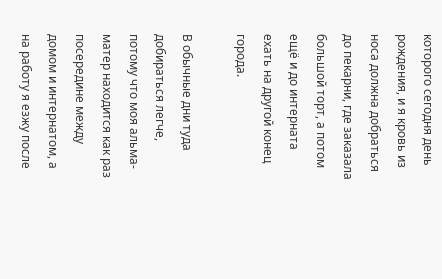которого сегодня день рождения, и я кровь из носа должна добраться до пекарни, где заказала большой торт, а потом ещё и до интерната ехать на другой конец города.

В обычные дни туда добираться легче, потому что моя альма-матер находится как раз посередине между домом и интернатом, а на работу я езжу после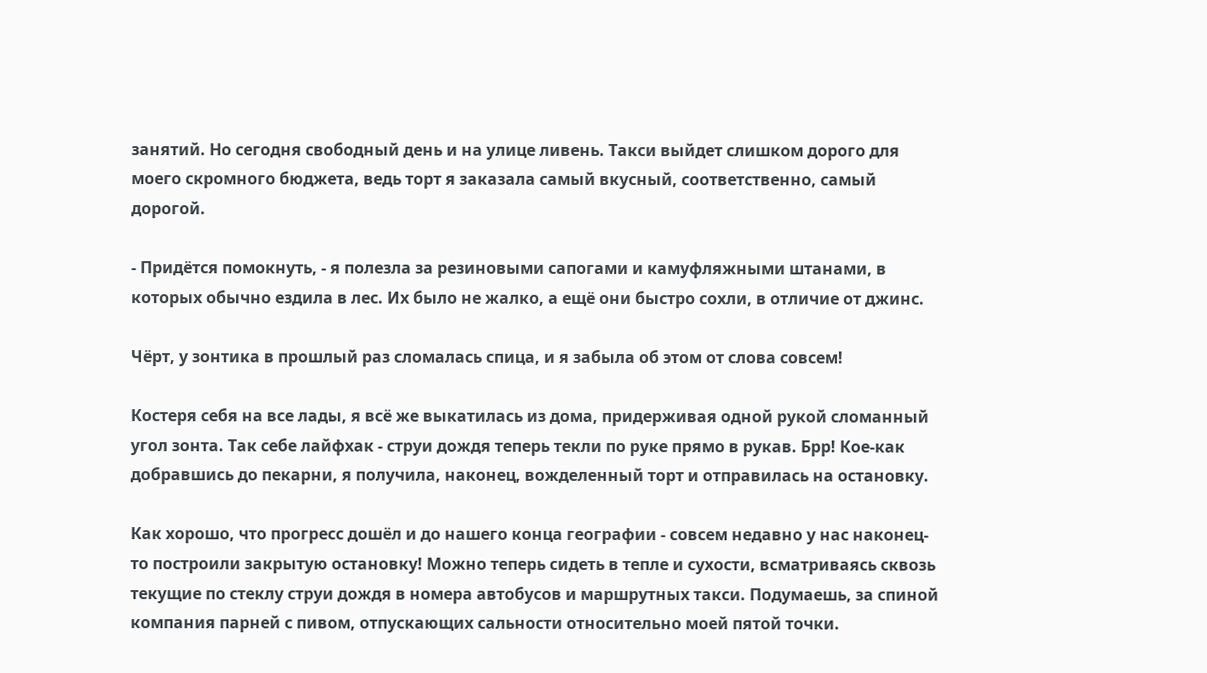занятий. Но сегодня свободный день и на улице ливень. Такси выйдет слишком дорого для моего скромного бюджета, ведь торт я заказала самый вкусный, соответственно, самый дорогой.

- Придётся помокнуть, - я полезла за резиновыми сапогами и камуфляжными штанами, в которых обычно ездила в лес. Их было не жалко, а ещё они быстро сохли, в отличие от джинс.

Чёрт, у зонтика в прошлый раз сломалась спица, и я забыла об этом от слова совсем!

Костеря себя на все лады, я всё же выкатилась из дома, придерживая одной рукой сломанный угол зонта. Так себе лайфхак - струи дождя теперь текли по руке прямо в рукав. Брр! Кое-как добравшись до пекарни, я получила, наконец, вожделенный торт и отправилась на остановку.

Как хорошо, что прогресс дошёл и до нашего конца географии - совсем недавно у нас наконец-то построили закрытую остановку! Можно теперь сидеть в тепле и сухости, всматриваясь сквозь текущие по стеклу струи дождя в номера автобусов и маршрутных такси. Подумаешь, за спиной компания парней с пивом, отпускающих сальности относительно моей пятой точки.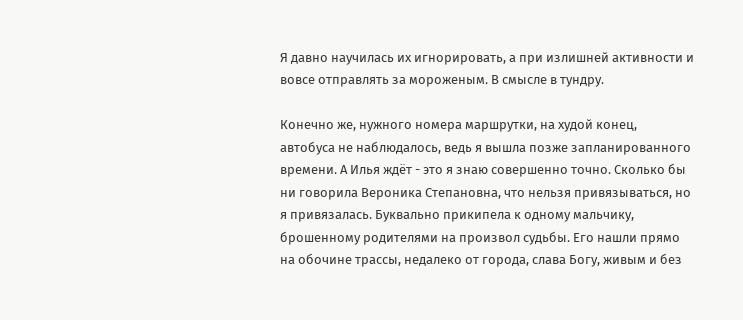Я давно научилась их игнорировать, а при излишней активности и вовсе отправлять за мороженым. В смысле в тундру.

Конечно же, нужного номера маршрутки, на худой конец, автобуса не наблюдалось, ведь я вышла позже запланированного времени. А Илья ждёт - это я знаю совершенно точно. Сколько бы ни говорила Вероника Степановна, что нельзя привязываться, но я привязалась. Буквально прикипела к одному мальчику, брошенному родителями на произвол судьбы. Его нашли прямо на обочине трассы, недалеко от города, слава Богу, живым и без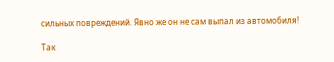сильных повреждений. Явно же он не сам выпал из автомобиля!

Так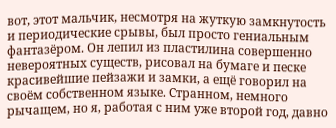вот, этот мальчик, несмотря на жуткую замкнутость и периодические срывы, был просто гениальным фантазёром. Он лепил из пластилина совершенно невероятных существ, рисовал на бумаге и песке красивейшие пейзажи и замки, а ещё говорил на своём собственном языке. Странном, немного рычащем, но я, работая с ним уже второй год, давно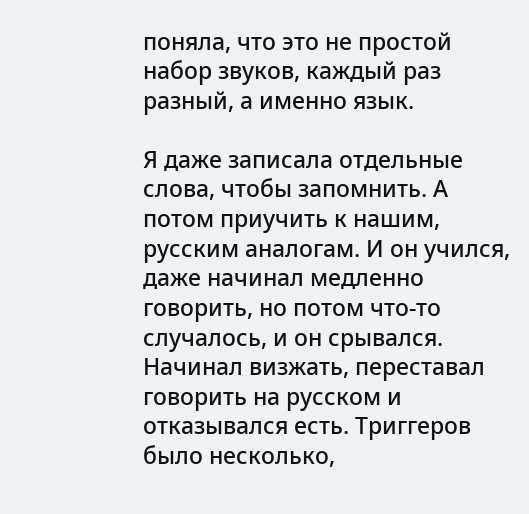поняла, что это не простой набор звуков, каждый раз разный, а именно язык.

Я даже записала отдельные слова, чтобы запомнить. А потом приучить к нашим, русским аналогам. И он учился, даже начинал медленно говорить, но потом что-то случалось, и он срывался. Начинал визжать, переставал говорить на русском и отказывался есть. Триггеров было несколько,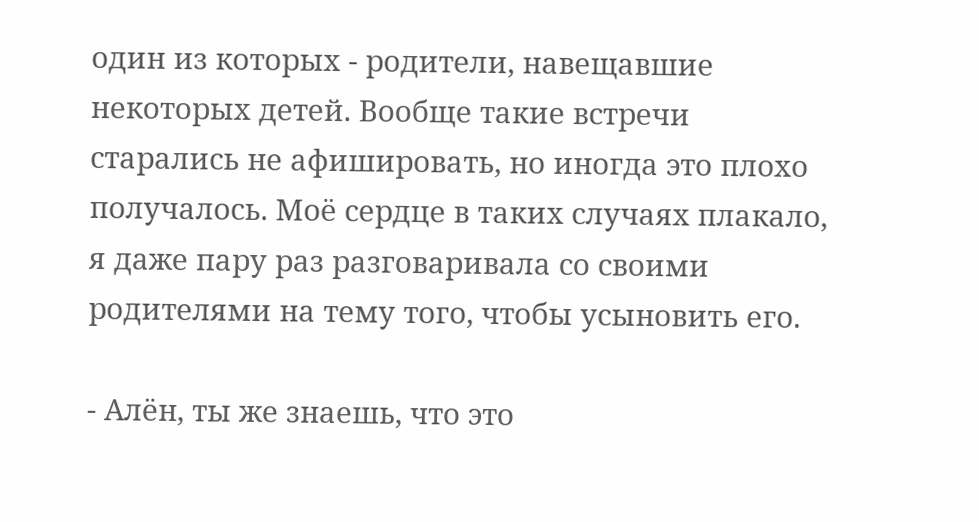один из которых - родители, навещавшие некоторых детей. Вообще такие встречи старались не афишировать, но иногда это плохо получалось. Моё сердце в таких случаях плакало, я даже пару раз разговаривала со своими родителями на тему того, чтобы усыновить его.

- Алён, ты же знаешь, что это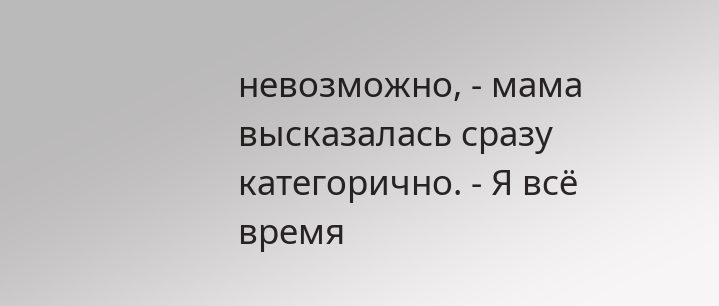невозможно, - мама высказалась сразу категорично. - Я всё время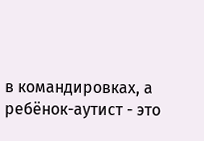в командировках, а ребёнок-аутист - это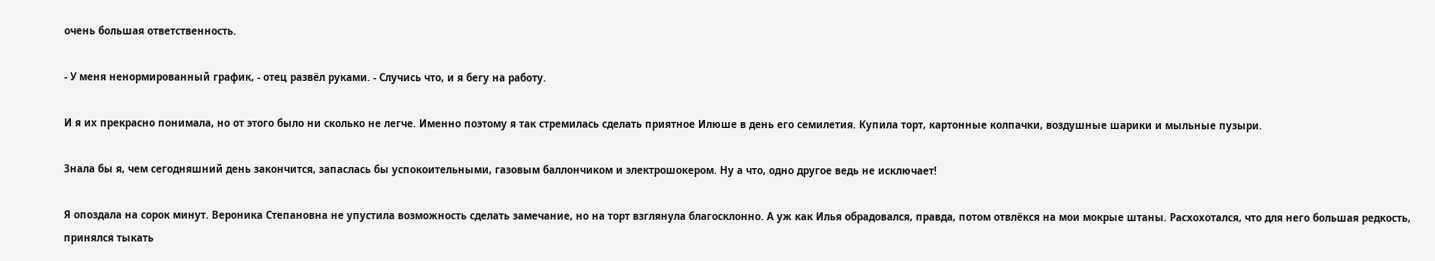очень большая ответственность.

- У меня ненормированный график, - отец развёл руками. - Случись что, и я бегу на работу.

И я их прекрасно понимала, но от этого было ни сколько не легче. Именно поэтому я так стремилась сделать приятное Илюше в день его семилетия. Купила торт, картонные колпачки, воздушные шарики и мыльные пузыри.

Знала бы я, чем сегодняшний день закончится, запаслась бы успокоительными, газовым баллончиком и электрошокером. Ну а что, одно другое ведь не исключает!

Я опоздала на сорок минут. Вероника Степановна не упустила возможность сделать замечание, но на торт взглянула благосклонно. А уж как Илья обрадовался, правда, потом отвлёкся на мои мокрые штаны. Расхохотался, что для него большая редкость, принялся тыкать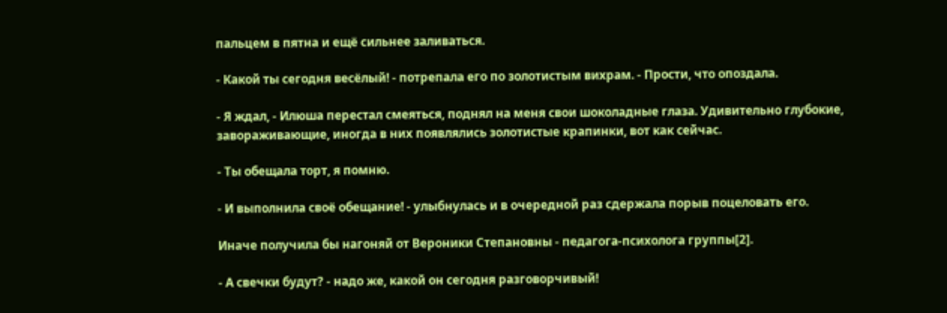пальцем в пятна и ещё сильнее заливаться.

- Какой ты сегодня весёлый! - потрепала его по золотистым вихрам. - Прости, что опоздала.

- Я ждал, - Илюша перестал смеяться, поднял на меня свои шоколадные глаза. Удивительно глубокие, завораживающие, иногда в них появлялись золотистые крапинки, вот как сейчас.

- Ты обещала торт, я помню.

- И выполнила своё обещание! - улыбнулась и в очередной раз сдержала порыв поцеловать его.

Иначе получила бы нагоняй от Вероники Степановны - педагога-психолога группы[2].

- А свечки будут? - надо же, какой он сегодня разговорчивый!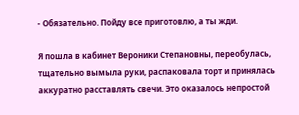- Обязательно. Пойду все приготовлю, а ты жди.

Я пошла в кабинет Вероники Степановны, переобулась, тщательно вымыла руки, распаковала торт и принялась аккуратно расставлять свечи. Это оказалось непростой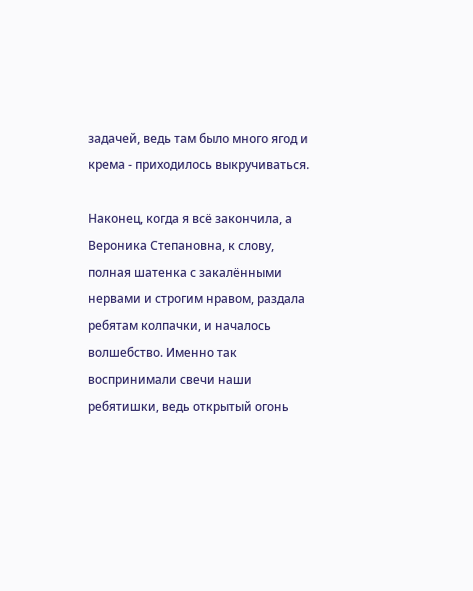задачей, ведь там было много ягод и крема - приходилось выкручиваться.

Наконец, когда я всё закончила, а Вероника Степановна, к слову, полная шатенка с закалёнными нервами и строгим нравом, раздала ребятам колпачки, и началось волшебство. Именно так воспринимали свечи наши ребятишки, ведь открытый огонь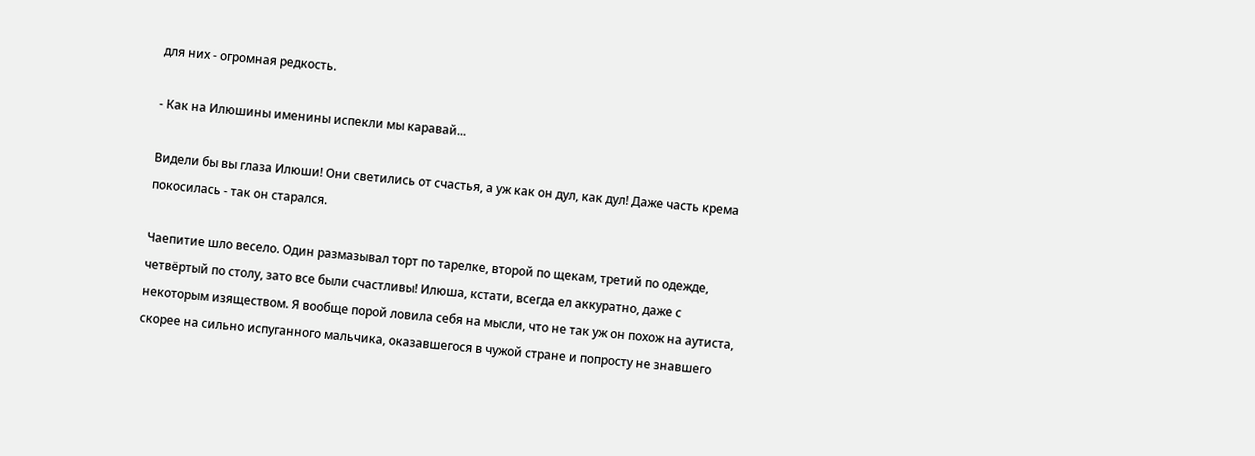для них - огромная редкость.

- Как на Илюшины именины испекли мы каравай...

Видели бы вы глаза Илюши! Они светились от счастья, а уж как он дул, как дул! Даже часть крема покосилась - так он старался.

Чаепитие шло весело. Один размазывал торт по тарелке, второй по щекам, третий по одежде, четвёртый по столу, зато все были счастливы! Илюша, кстати, всегда ел аккуратно, даже с некоторым изяществом. Я вообще порой ловила себя на мысли, что не так уж он похож на аутиста, скорее на сильно испуганного мальчика, оказавшегося в чужой стране и попросту не знавшего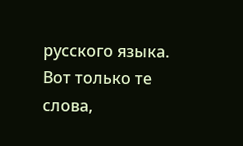русского языка. Вот только те слова,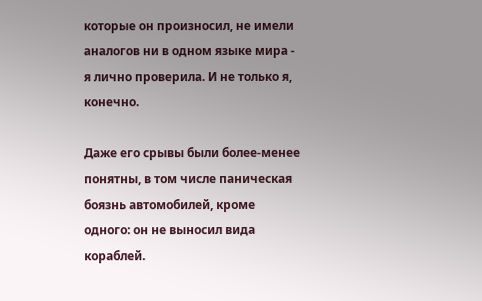которые он произносил, не имели аналогов ни в одном языке мира - я лично проверила. И не только я, конечно.

Даже его срывы были более-менее понятны, в том числе паническая боязнь автомобилей, кроме одного: он не выносил вида кораблей.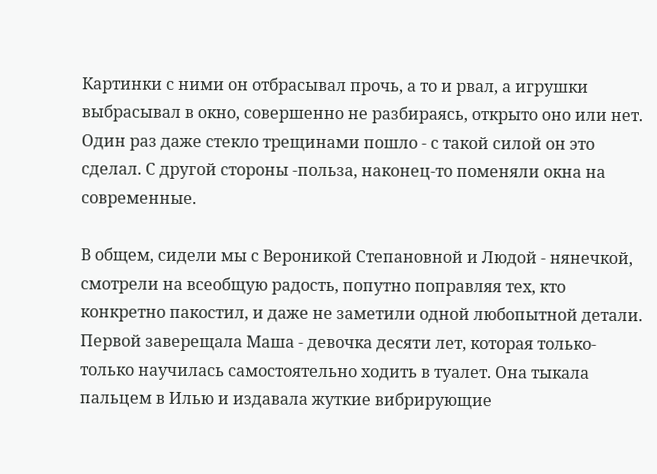Картинки с ними он отбрасывал прочь, а то и рвал, а игрушки выбрасывал в окно, совершенно не разбираясь, открыто оно или нет. Один раз даже стекло трещинами пошло - с такой силой он это сделал. С другой стороны -польза, наконец-то поменяли окна на современные.

В общем, сидели мы с Вероникой Степановной и Людой - нянечкой, смотрели на всеобщую радость, попутно поправляя тех, кто конкретно пакостил, и даже не заметили одной любопытной детали. Первой заверещала Маша - девочка десяти лет, которая только-только научилась самостоятельно ходить в туалет. Она тыкала пальцем в Илью и издавала жуткие вибрирующие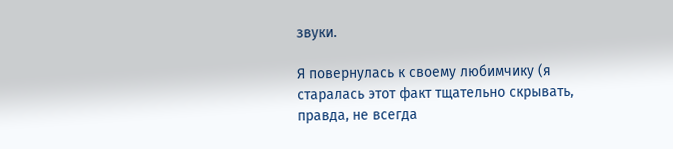звуки.

Я повернулась к своему любимчику (я старалась этот факт тщательно скрывать, правда, не всегда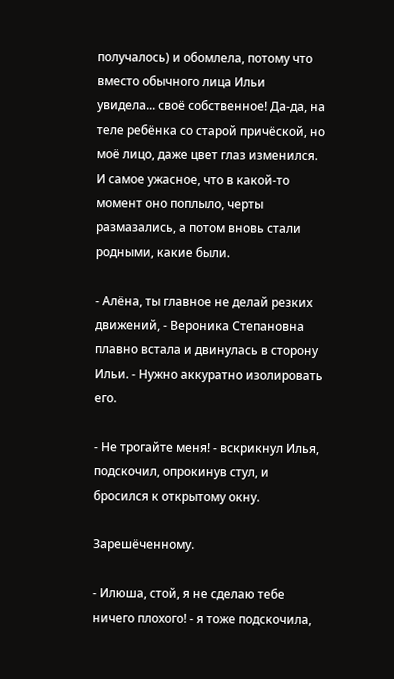получалось) и обомлела, потому что вместо обычного лица Ильи увидела... своё собственное! Да-да, на теле ребёнка со старой причёской, но моё лицо, даже цвет глаз изменился. И самое ужасное, что в какой-то момент оно поплыло, черты размазались, а потом вновь стали родными, какие были.

- Алёна, ты главное не делай резких движений, - Вероника Степановна плавно встала и двинулась в сторону Ильи. - Нужно аккуратно изолировать его.

- Не трогайте меня! - вскрикнул Илья, подскочил, опрокинув стул, и бросился к открытому окну.

Зарешёченному.

- Илюша, стой, я не сделаю тебе ничего плохого! - я тоже подскочила,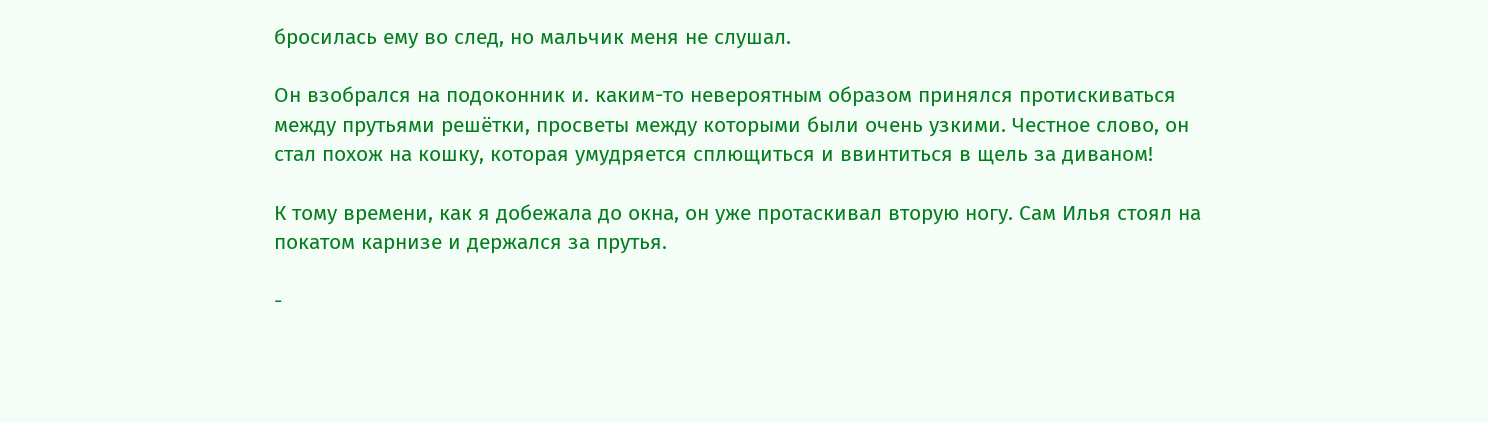бросилась ему во след, но мальчик меня не слушал.

Он взобрался на подоконник и. каким-то невероятным образом принялся протискиваться между прутьями решётки, просветы между которыми были очень узкими. Честное слово, он стал похож на кошку, которая умудряется сплющиться и ввинтиться в щель за диваном!

К тому времени, как я добежала до окна, он уже протаскивал вторую ногу. Сам Илья стоял на покатом карнизе и держался за прутья.

-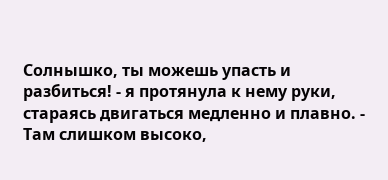Солнышко, ты можешь упасть и разбиться! - я протянула к нему руки, стараясь двигаться медленно и плавно. - Там слишком высоко,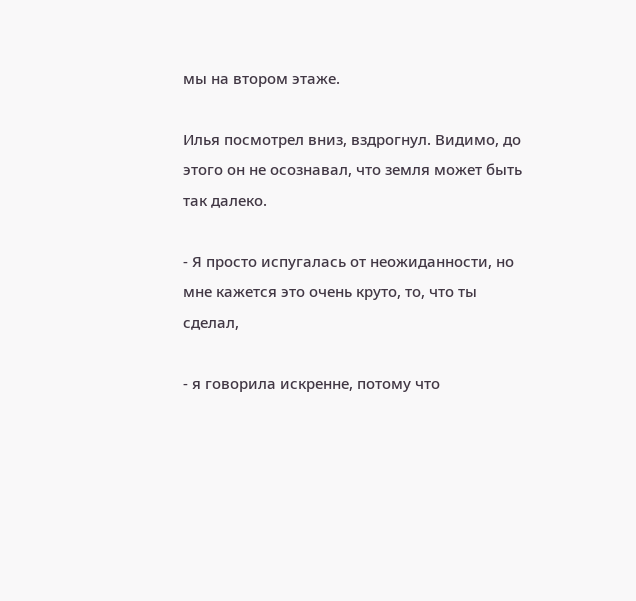мы на втором этаже.

Илья посмотрел вниз, вздрогнул. Видимо, до этого он не осознавал, что земля может быть так далеко.

- Я просто испугалась от неожиданности, но мне кажется это очень круто, то, что ты сделал,

- я говорила искренне, потому что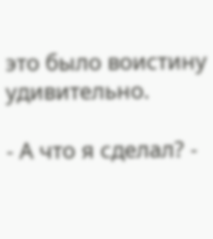это было воистину удивительно.

- А что я сделал? -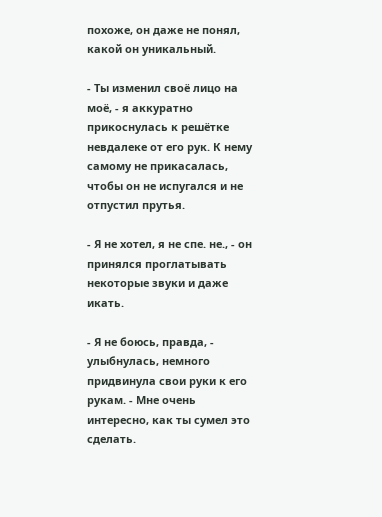похоже, он даже не понял, какой он уникальный.

- Ты изменил своё лицо на моё, - я аккуратно прикоснулась к решётке невдалеке от его рук. К нему самому не прикасалась, чтобы он не испугался и не отпустил прутья.

- Я не хотел, я не спе. не., - он принялся проглатывать некоторые звуки и даже икать.

- Я не боюсь, правда, - улыбнулась, немного придвинула свои руки к его рукам. - Мне очень интересно, как ты сумел это сделать.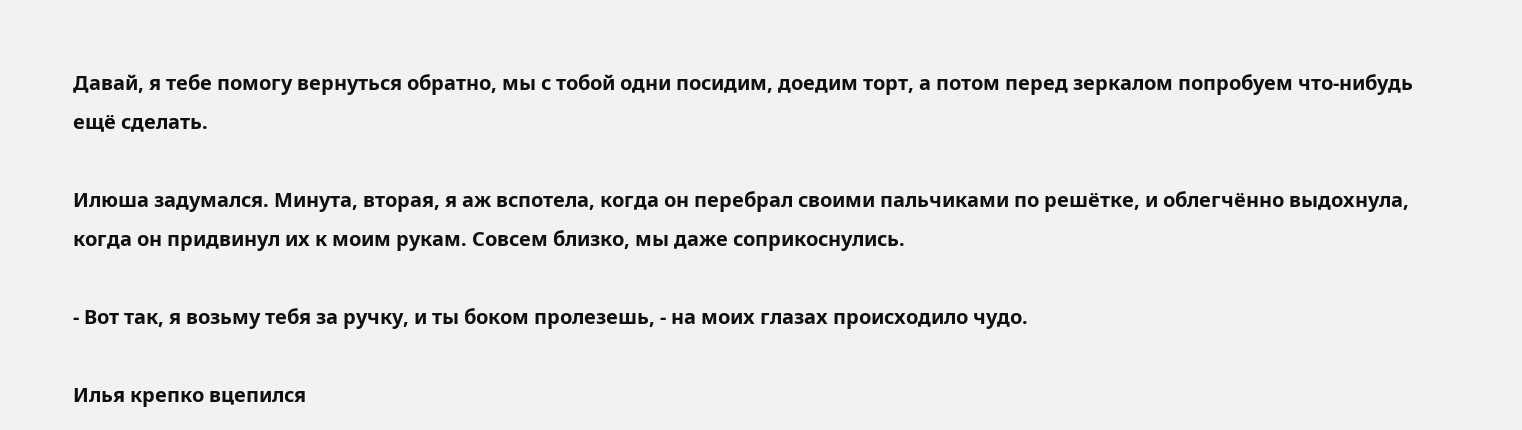Давай, я тебе помогу вернуться обратно, мы с тобой одни посидим, доедим торт, а потом перед зеркалом попробуем что-нибудь ещё сделать.

Илюша задумался. Минута, вторая, я аж вспотела, когда он перебрал своими пальчиками по решётке, и облегчённо выдохнула, когда он придвинул их к моим рукам. Совсем близко, мы даже соприкоснулись.

- Вот так, я возьму тебя за ручку, и ты боком пролезешь, - на моих глазах происходило чудо.

Илья крепко вцепился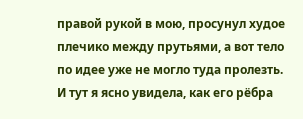правой рукой в мою, просунул худое плечико между прутьями, а вот тело по идее уже не могло туда пролезть. И тут я ясно увидела, как его рёбра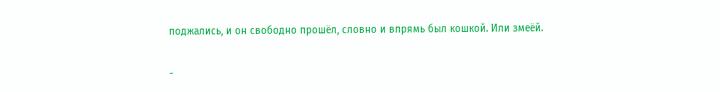поджались, и он свободно прошёл, словно и впрямь был кошкой. Или змеёй.

-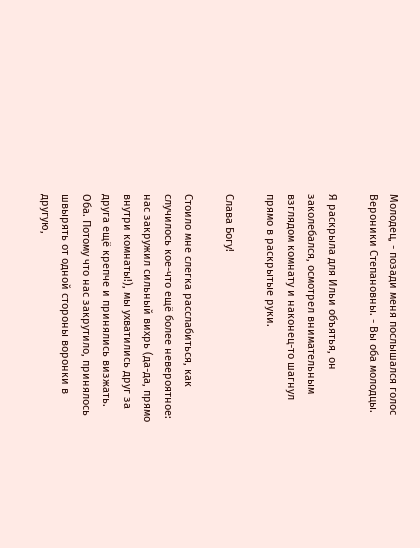Молодец, - позади меня послышался голос Вероники Степановны. - Вы оба молодцы.

Я раскрыла для Ильи объятья, он заколебался, осмотрел внимательным взглядом комнату и наконец-то шагнул прямо в раскрытые руки.

Слава Богу!

Стоило мне слегка расслабиться, как случилось кое-что ещё более невероятное: нас закружил сильный вихрь (да-да, прямо внутри комнаты!), мы ухватились друг за друга ещё крепче и принялись визжать. Оба. Потому что нас закрутило, принялось швырять от одной стороны воронки в другую,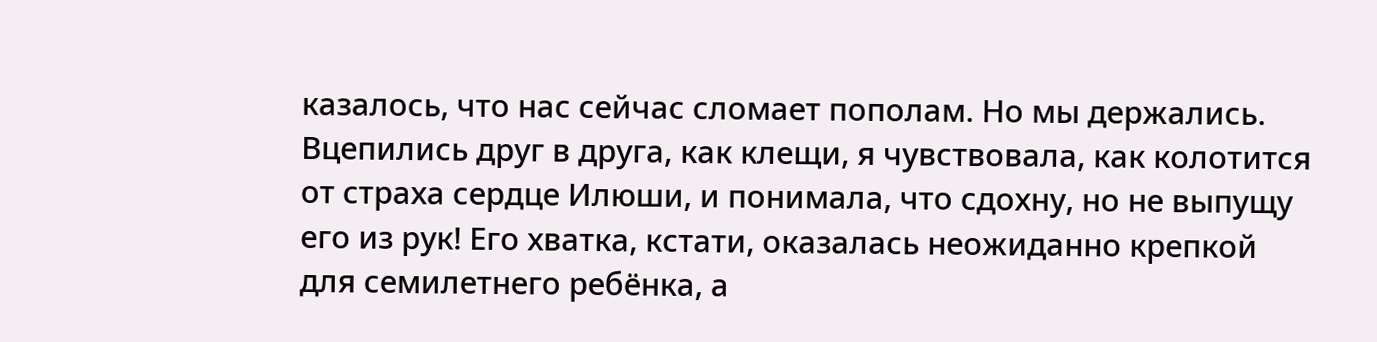казалось, что нас сейчас сломает пополам. Но мы держались. Вцепились друг в друга, как клещи, я чувствовала, как колотится от страха сердце Илюши, и понимала, что сдохну, но не выпущу его из рук! Его хватка, кстати, оказалась неожиданно крепкой для семилетнего ребёнка, а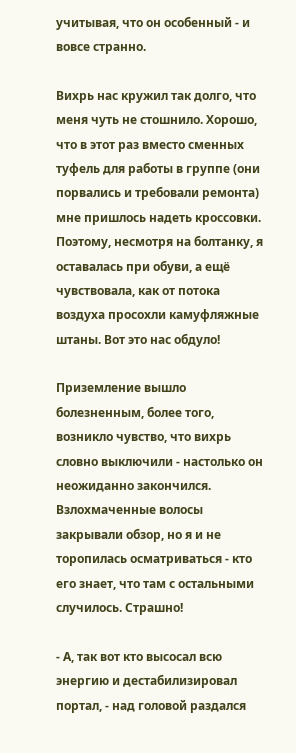учитывая, что он особенный - и вовсе странно.

Вихрь нас кружил так долго, что меня чуть не стошнило. Хорошо, что в этот раз вместо сменных туфель для работы в группе (они порвались и требовали ремонта) мне пришлось надеть кроссовки. Поэтому, несмотря на болтанку, я оставалась при обуви, а ещё чувствовала, как от потока воздуха просохли камуфляжные штаны. Вот это нас обдуло!

Приземление вышло болезненным, более того, возникло чувство, что вихрь словно выключили - настолько он неожиданно закончился. Взлохмаченные волосы закрывали обзор, но я и не торопилась осматриваться - кто его знает, что там с остальными случилось. Страшно!

- А, так вот кто высосал всю энергию и дестабилизировал портал, - над головой раздался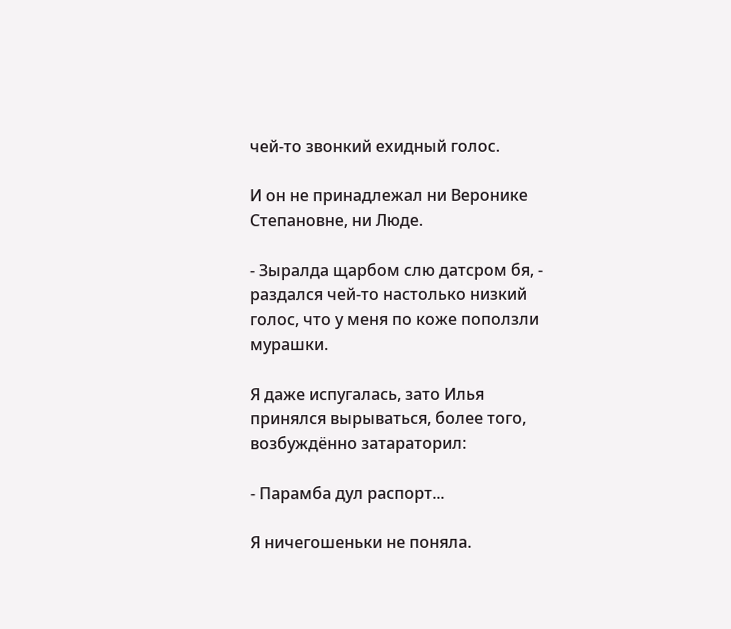чей-то звонкий ехидный голос.

И он не принадлежал ни Веронике Степановне, ни Люде.

- Зыралда щарбом слю датсром бя, - раздался чей-то настолько низкий голос, что у меня по коже поползли мурашки.

Я даже испугалась, зато Илья принялся вырываться, более того, возбуждённо затараторил:

- Парамба дул распорт...

Я ничегошеньки не поняла.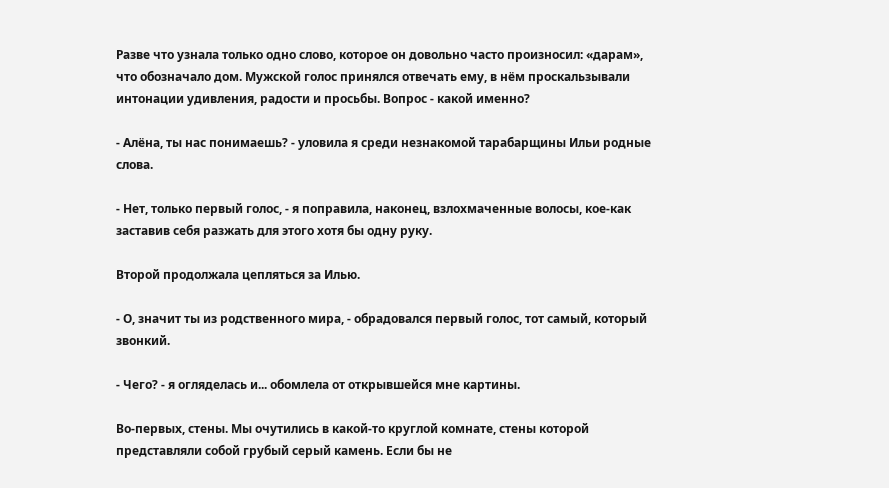Разве что узнала только одно слово, которое он довольно часто произносил: «дарам», что обозначало дом. Мужской голос принялся отвечать ему, в нём проскальзывали интонации удивления, радости и просьбы. Вопрос - какой именно?

- Алёна, ты нас понимаешь? - уловила я среди незнакомой тарабарщины Ильи родные слова.

- Нет, только первый голос, - я поправила, наконец, взлохмаченные волосы, кое-как заставив себя разжать для этого хотя бы одну руку.

Второй продолжала цепляться за Илью.

- О, значит ты из родственного мира, - обрадовался первый голос, тот самый, который звонкий.

- Чего? - я огляделась и... обомлела от открывшейся мне картины.

Во-первых, стены. Мы очутились в какой-то круглой комнате, стены которой представляли собой грубый серый камень. Если бы не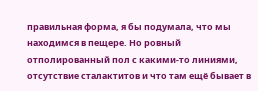правильная форма, я бы подумала, что мы находимся в пещере. Но ровный отполированный пол с какими-то линиями, отсутствие сталактитов и что там ещё бывает в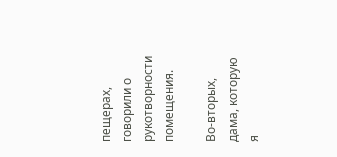пещерах, говорили о рукотворности помещения.

Во-вторых, дама, которую я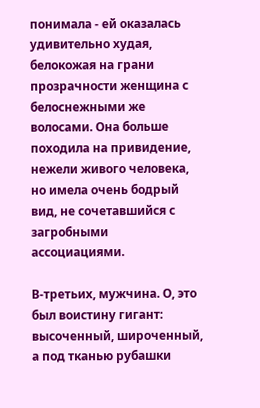понимала - ей оказалась удивительно худая, белокожая на грани прозрачности женщина с белоснежными же волосами. Она больше походила на привидение, нежели живого человека, но имела очень бодрый вид, не сочетавшийся с загробными ассоциациями.

В-третьих, мужчина. О, это был воистину гигант: высоченный, широченный, а под тканью рубашки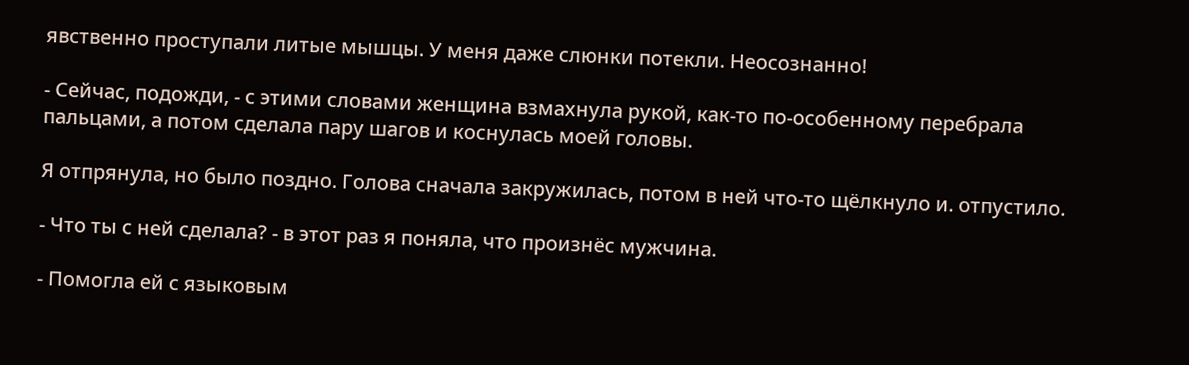явственно проступали литые мышцы. У меня даже слюнки потекли. Неосознанно!

- Сейчас, подожди, - с этими словами женщина взмахнула рукой, как-то по-особенному перебрала пальцами, а потом сделала пару шагов и коснулась моей головы.

Я отпрянула, но было поздно. Голова сначала закружилась, потом в ней что-то щёлкнуло и. отпустило.

- Что ты с ней сделала? - в этот раз я поняла, что произнёс мужчина.

- Помогла ей с языковым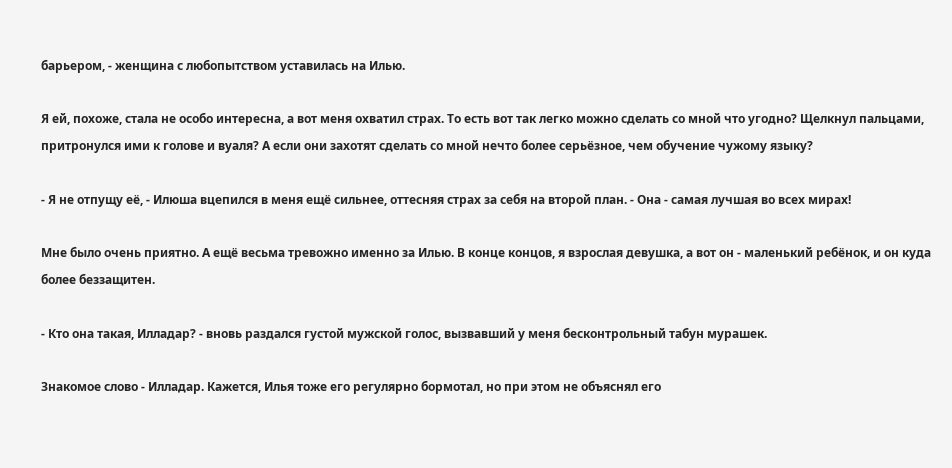барьером, - женщина с любопытством уставилась на Илью.

Я ей, похоже, стала не особо интересна, а вот меня охватил страх. То есть вот так легко можно сделать со мной что угодно? Щелкнул пальцами, притронулся ими к голове и вуаля? А если они захотят сделать со мной нечто более серьёзное, чем обучение чужому языку?

- Я не отпущу её, - Илюша вцепился в меня ещё сильнее, оттесняя страх за себя на второй план. - Она - самая лучшая во всех мирах!

Мне было очень приятно. А ещё весьма тревожно именно за Илью. В конце концов, я взрослая девушка, а вот он - маленький ребёнок, и он куда более беззащитен.

- Кто она такая, Илладар? - вновь раздался густой мужской голос, вызвавший у меня бесконтрольный табун мурашек.

Знакомое слово - Илладар. Кажется, Илья тоже его регулярно бормотал, но при этом не объяснял его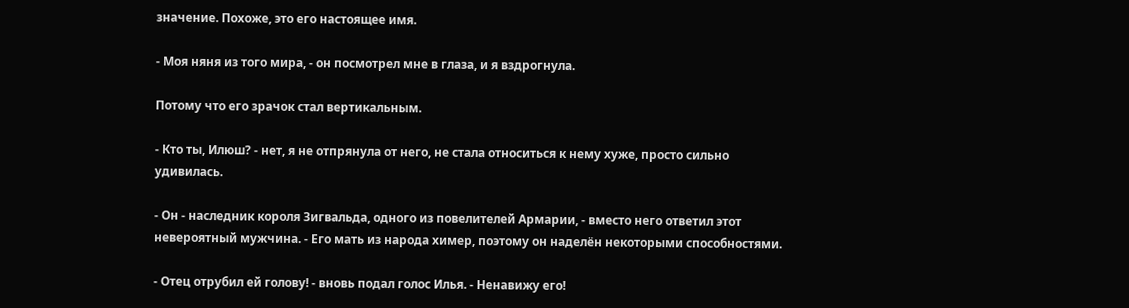значение. Похоже, это его настоящее имя.

- Моя няня из того мира, - он посмотрел мне в глаза, и я вздрогнула.

Потому что его зрачок стал вертикальным.

- Кто ты, Илюш? - нет, я не отпрянула от него, не стала относиться к нему хуже, просто сильно удивилась.

- Он - наследник короля Зигвальда, одного из повелителей Армарии, - вместо него ответил этот невероятный мужчина. - Его мать из народа химер, поэтому он наделён некоторыми способностями.

- Отец отрубил ей голову! - вновь подал голос Илья. - Ненавижу его!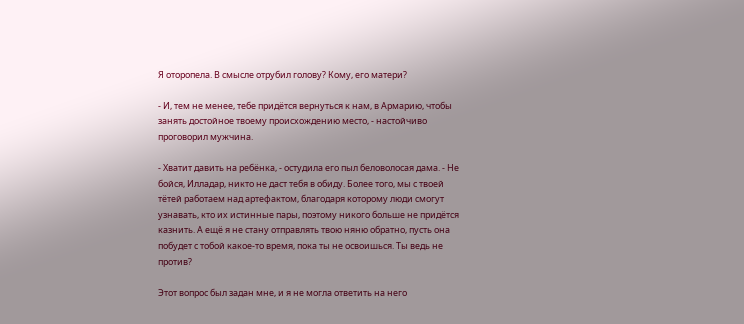Я оторопела. В смысле отрубил голову? Кому, его матери?

- И, тем не менее, тебе придётся вернуться к нам, в Армарию, чтобы занять достойное твоему происхождению место, - настойчиво проговорил мужчина.

- Хватит давить на ребёнка, - остудила его пыл беловолосая дама. - Не бойся, Илладар, никто не даст тебя в обиду. Более того, мы с твоей тётей работаем над артефактом, благодаря которому люди смогут узнавать, кто их истинные пары, поэтому никого больше не придётся казнить. А ещё я не стану отправлять твою няню обратно, пусть она побудет с тобой какое-то время, пока ты не освоишься. Ты ведь не против?

Этот вопрос был задан мне, и я не могла ответить на него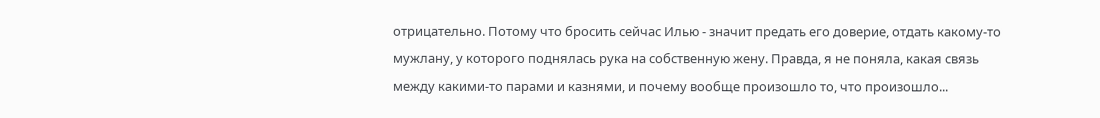отрицательно. Потому что бросить сейчас Илью - значит предать его доверие, отдать какому-то мужлану, у которого поднялась рука на собственную жену. Правда, я не поняла, какая связь между какими-то парами и казнями, и почему вообще произошло то, что произошло...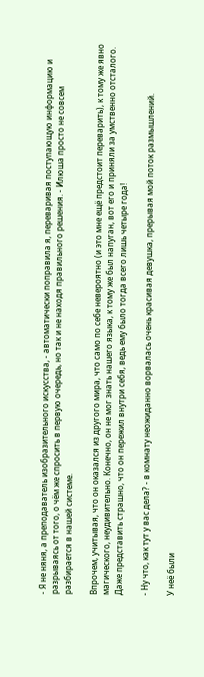- Я не няня, а преподаватель изобразительного искусства, - автоматически поправила я, переваривая поступающую информацию и разрываясь от того, о чём же спросить в первую очередь, но так и не находя правильного решения. - Илюша просто не совсем разбирается в нашей системе.

Впрочем, учитывая, что он оказался из другого мира, что само по себе невероятно (и это мне ещё предстоит переварить), к тому же явно магического, неудивительно. Конечно, он не мог знать нашего языка, к тому же был напуган, вот его и приняли за умственно отсталого. Даже представить страшно, что он пережил внутри себя, ведь ему было тогда всего лишь четыре года!

- Ну что, как тут у вас дела? - в комнату неожиданно ворвалась очень красивая девушка, прерывая мой поток размышлений.

У неё были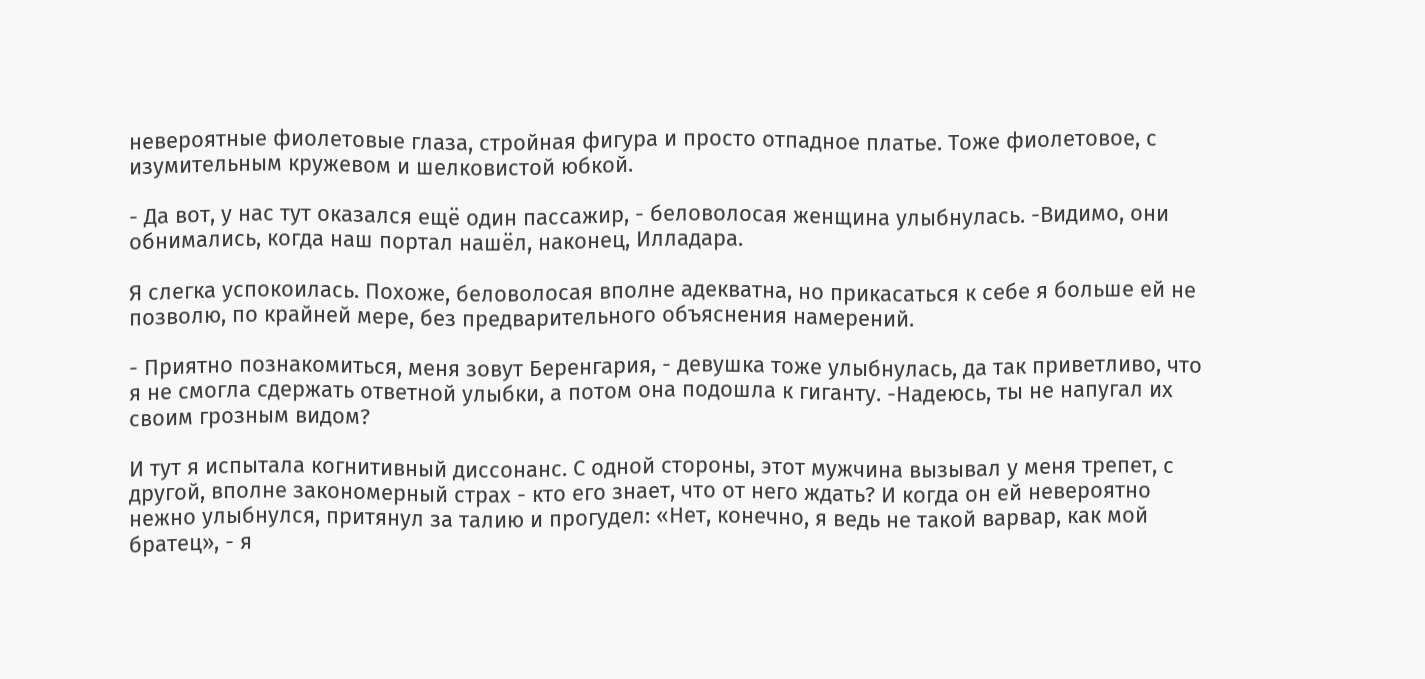невероятные фиолетовые глаза, стройная фигура и просто отпадное платье. Тоже фиолетовое, с изумительным кружевом и шелковистой юбкой.

- Да вот, у нас тут оказался ещё один пассажир, - беловолосая женщина улыбнулась. -Видимо, они обнимались, когда наш портал нашёл, наконец, Илладара.

Я слегка успокоилась. Похоже, беловолосая вполне адекватна, но прикасаться к себе я больше ей не позволю, по крайней мере, без предварительного объяснения намерений.

- Приятно познакомиться, меня зовут Беренгария, - девушка тоже улыбнулась, да так приветливо, что я не смогла сдержать ответной улыбки, а потом она подошла к гиганту. -Надеюсь, ты не напугал их своим грозным видом?

И тут я испытала когнитивный диссонанс. С одной стороны, этот мужчина вызывал у меня трепет, с другой, вполне закономерный страх - кто его знает, что от него ждать? И когда он ей невероятно нежно улыбнулся, притянул за талию и прогудел: «Нет, конечно, я ведь не такой варвар, как мой братец», - я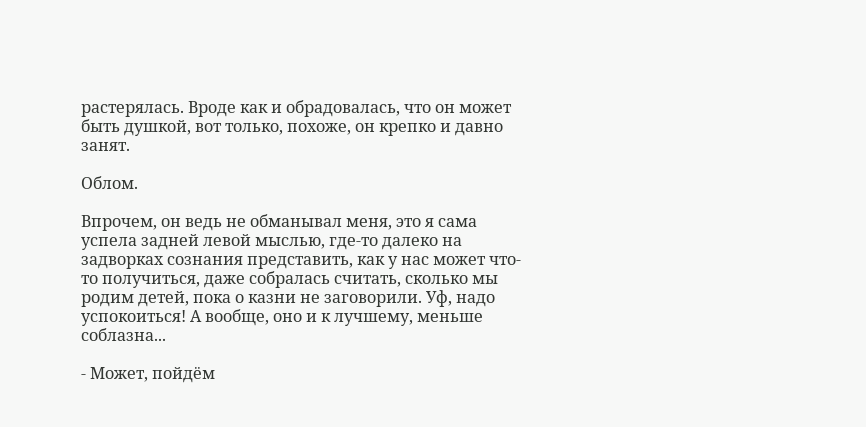растерялась. Вроде как и обрадовалась, что он может быть душкой, вот только, похоже, он крепко и давно занят.

Облом.

Впрочем, он ведь не обманывал меня, это я сама успела задней левой мыслью, где-то далеко на задворках сознания представить, как у нас может что-то получиться, даже собралась считать, сколько мы родим детей, пока о казни не заговорили. Уф, надо успокоиться! А вообще, оно и к лучшему, меньше соблазна...

- Может, пойдём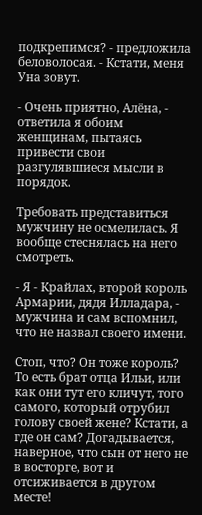подкрепимся? - предложила беловолосая. - Кстати, меня Уна зовут.

- Очень приятно, Алёна, - ответила я обоим женщинам, пытаясь привести свои разгулявшиеся мысли в порядок.

Требовать представиться мужчину не осмелилась. Я вообще стеснялась на него смотреть.

- Я - Крайлах, второй король Армарии, дядя Илладара, - мужчина и сам вспомнил, что не назвал своего имени.

Стоп, что? Он тоже король? То есть брат отца Ильи, или как они тут его кличут, того самого, который отрубил голову своей жене? Кстати, а где он сам? Догадывается, наверное, что сын от него не в восторге, вот и отсиживается в другом месте!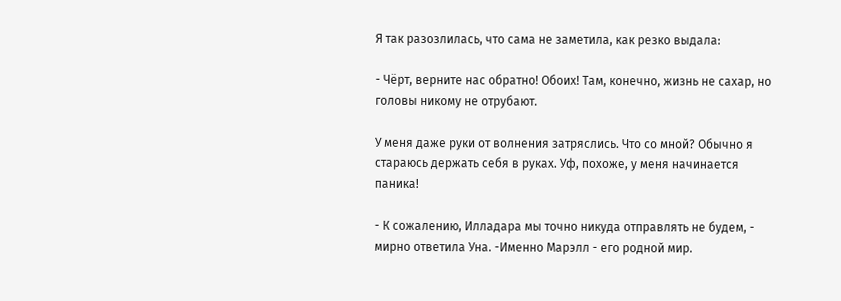Я так разозлилась, что сама не заметила, как резко выдала:

- Чёрт, верните нас обратно! Обоих! Там, конечно, жизнь не сахар, но головы никому не отрубают.

У меня даже руки от волнения затряслись. Что со мной? Обычно я стараюсь держать себя в руках. Уф, похоже, у меня начинается паника!

- К сожалению, Илладара мы точно никуда отправлять не будем, - мирно ответила Уна. -Именно Марэлл - его родной мир.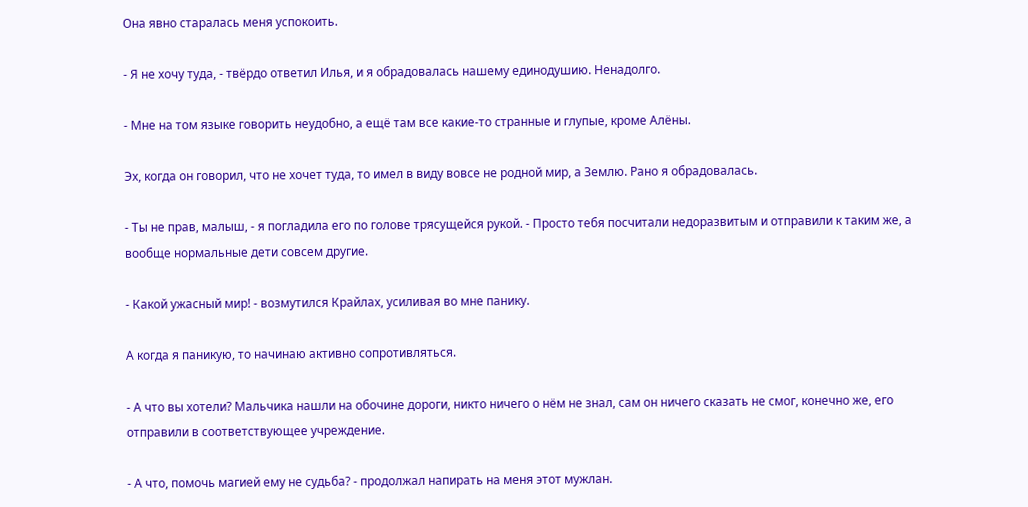Она явно старалась меня успокоить.

- Я не хочу туда, - твёрдо ответил Илья, и я обрадовалась нашему единодушию. Ненадолго.

- Мне на том языке говорить неудобно, а ещё там все какие-то странные и глупые, кроме Алёны.

Эх, когда он говорил, что не хочет туда, то имел в виду вовсе не родной мир, а Землю. Рано я обрадовалась.

- Ты не прав, малыш, - я погладила его по голове трясущейся рукой. - Просто тебя посчитали недоразвитым и отправили к таким же, а вообще нормальные дети совсем другие.

- Какой ужасный мир! - возмутился Крайлах, усиливая во мне панику.

А когда я паникую, то начинаю активно сопротивляться.

- А что вы хотели? Мальчика нашли на обочине дороги, никто ничего о нём не знал, сам он ничего сказать не смог, конечно же, его отправили в соответствующее учреждение.

- А что, помочь магией ему не судьба? - продолжал напирать на меня этот мужлан.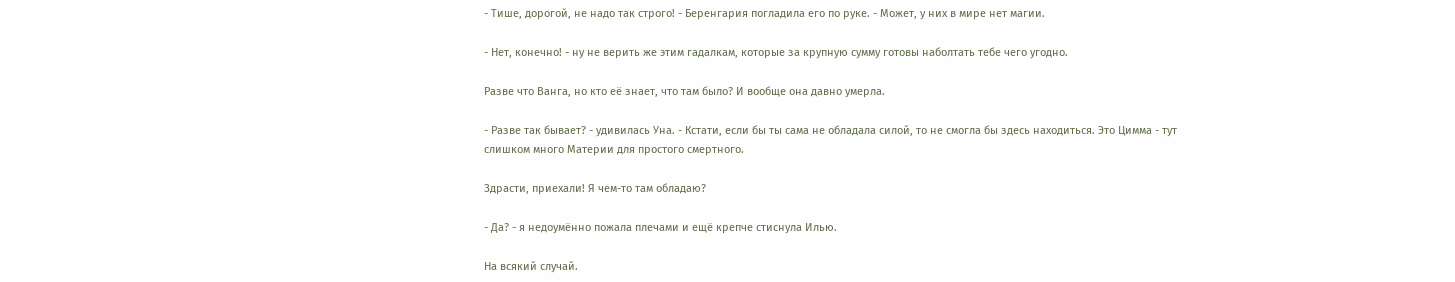- Тише, дорогой, не надо так строго! - Беренгария погладила его по руке. - Может, у них в мире нет магии.

- Нет, конечно! - ну не верить же этим гадалкам, которые за крупную сумму готовы наболтать тебе чего угодно.

Разве что Ванга, но кто её знает, что там было? И вообще она давно умерла.

- Разве так бывает? - удивилась Уна. - Кстати, если бы ты сама не обладала силой, то не смогла бы здесь находиться. Это Цимма - тут слишком много Материи для простого смертного.

Здрасти, приехали! Я чем-то там обладаю?

- Да? - я недоумённо пожала плечами и ещё крепче стиснула Илью.

На всякий случай.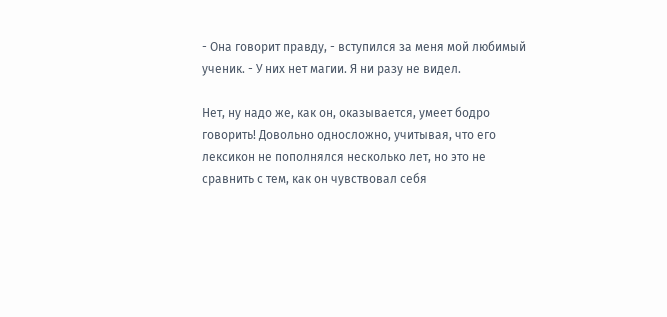- Она говорит правду, - вступился за меня мой любимый ученик. - У них нет магии. Я ни разу не видел.

Нет, ну надо же, как он, оказывается, умеет бодро говорить! Довольно односложно, учитывая, что его лексикон не пополнялся несколько лет, но это не сравнить с тем, как он чувствовал себя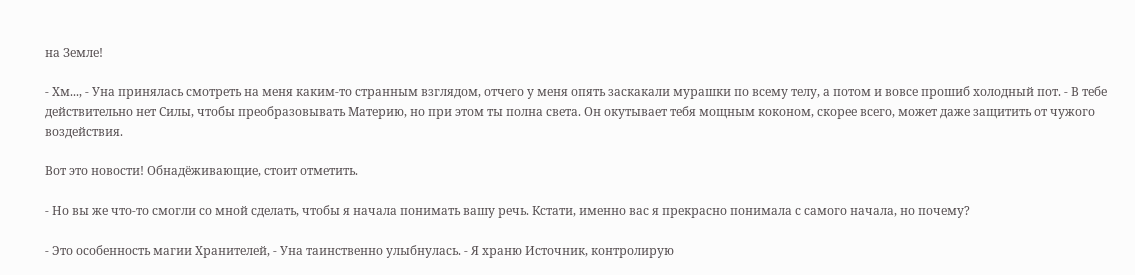на Земле!

- Хм..., - Уна принялась смотреть на меня каким-то странным взглядом, отчего у меня опять заскакали мурашки по всему телу, а потом и вовсе прошиб холодный пот. - В тебе действительно нет Силы, чтобы преобразовывать Материю, но при этом ты полна света. Он окутывает тебя мощным коконом, скорее всего, может даже защитить от чужого воздействия.

Вот это новости! Обнадёживающие, стоит отметить.

- Но вы же что-то смогли со мной сделать, чтобы я начала понимать вашу речь. Кстати, именно вас я прекрасно понимала с самого начала, но почему?

- Это особенность магии Хранителей, - Уна таинственно улыбнулась. - Я храню Источник, контролирую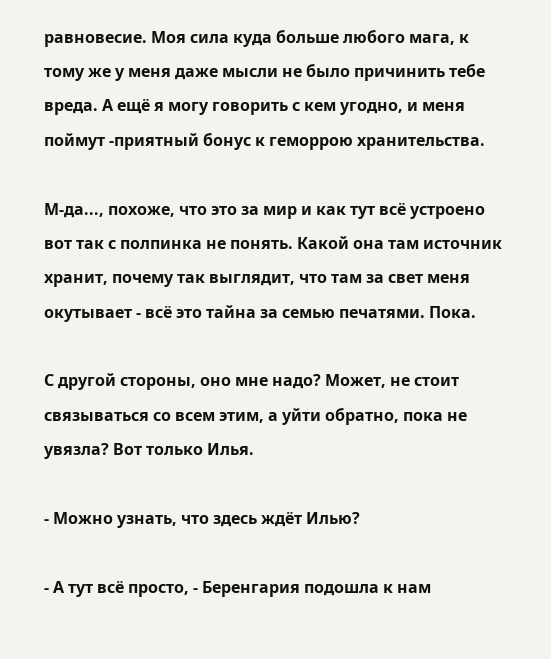равновесие. Моя сила куда больше любого мага, к тому же у меня даже мысли не было причинить тебе вреда. А ещё я могу говорить с кем угодно, и меня поймут -приятный бонус к геморрою хранительства.

М-да..., похоже, что это за мир и как тут всё устроено вот так с полпинка не понять. Какой она там источник хранит, почему так выглядит, что там за свет меня окутывает - всё это тайна за семью печатями. Пока.

С другой стороны, оно мне надо? Может, не стоит связываться со всем этим, а уйти обратно, пока не увязла? Вот только Илья.

- Можно узнать, что здесь ждёт Илью?

- А тут всё просто, - Беренгария подошла к нам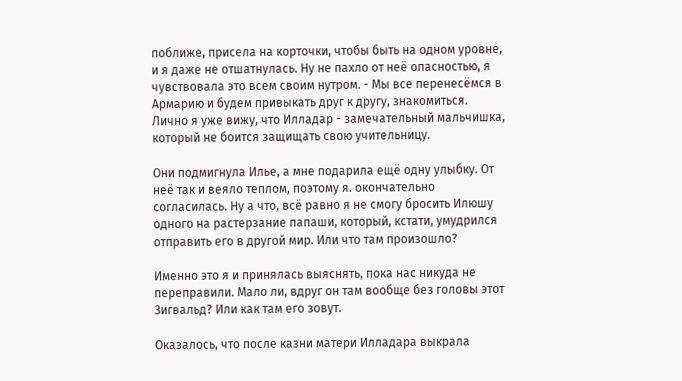поближе, присела на корточки, чтобы быть на одном уровне, и я даже не отшатнулась. Ну не пахло от неё опасностью, я чувствовала это всем своим нутром. - Мы все перенесёмся в Армарию и будем привыкать друг к другу, знакомиться. Лично я уже вижу, что Илладар - замечательный мальчишка, который не боится защищать свою учительницу.

Они подмигнула Илье, а мне подарила ещё одну улыбку. От неё так и веяло теплом, поэтому я. окончательно согласилась. Ну а что, всё равно я не смогу бросить Илюшу одного на растерзание папаши, который, кстати, умудрился отправить его в другой мир. Или что там произошло?

Именно это я и принялась выяснять, пока нас никуда не переправили. Мало ли, вдруг он там вообще без головы этот Зигвальд? Или как там его зовут.

Оказалось, что после казни матери Илладара выкрала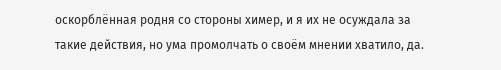оскорблённая родня со стороны химер, и я их не осуждала за такие действия, но ума промолчать о своём мнении хватило, да.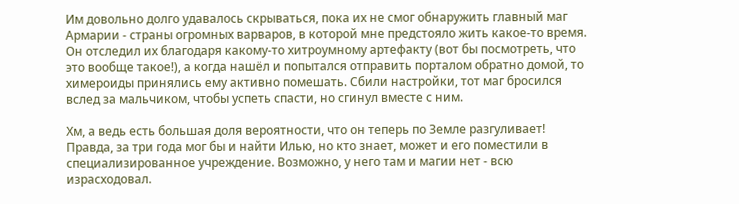Им довольно долго удавалось скрываться, пока их не смог обнаружить главный маг Армарии - страны огромных варваров, в которой мне предстояло жить какое-то время. Он отследил их благодаря какому-то хитроумному артефакту (вот бы посмотреть, что это вообще такое!), а когда нашёл и попытался отправить порталом обратно домой, то химероиды принялись ему активно помешать. Сбили настройки, тот маг бросился вслед за мальчиком, чтобы успеть спасти, но сгинул вместе с ним.

Хм, а ведь есть большая доля вероятности, что он теперь по Земле разгуливает! Правда, за три года мог бы и найти Илью, но кто знает, может и его поместили в специализированное учреждение. Возможно, у него там и магии нет - всю израсходовал.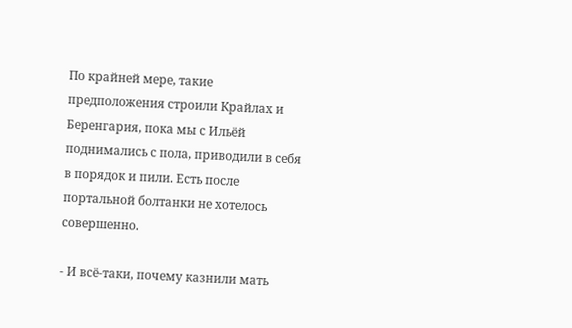По крайней мере, такие предположения строили Крайлах и Беренгария, пока мы с Ильёй поднимались с пола, приводили в себя в порядок и пили. Есть после портальной болтанки не хотелось совершенно.

- И всё-таки, почему казнили мать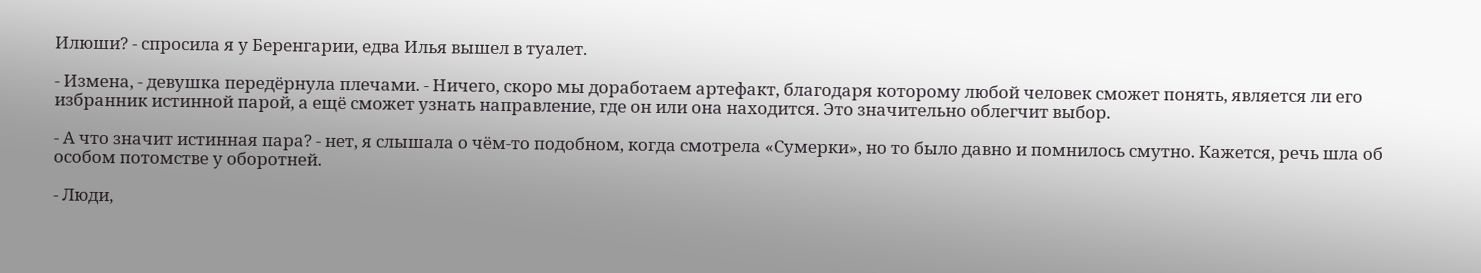Илюши? - спросила я у Беренгарии, едва Илья вышел в туалет.

- Измена, - девушка передёрнула плечами. - Ничего, скоро мы доработаем артефакт, благодаря которому любой человек сможет понять, является ли его избранник истинной парой, а ещё сможет узнать направление, где он или она находится. Это значительно облегчит выбор.

- А что значит истинная пара? - нет, я слышала о чём-то подобном, когда смотрела «Сумерки», но то было давно и помнилось смутно. Кажется, речь шла об особом потомстве у оборотней.

- Люди,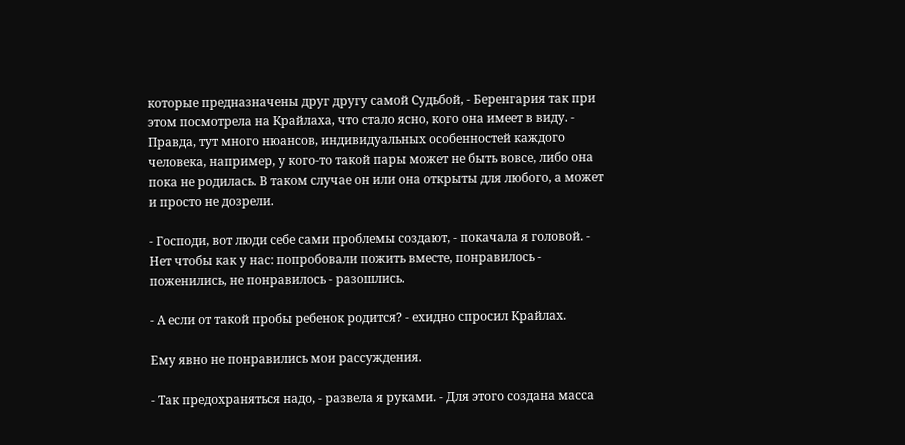которые предназначены друг другу самой Судьбой, - Беренгария так при этом посмотрела на Крайлаха, что стало ясно, кого она имеет в виду. - Правда, тут много нюансов, индивидуальных особенностей каждого человека, например, у кого-то такой пары может не быть вовсе, либо она пока не родилась. В таком случае он или она открыты для любого, а может и просто не дозрели.

- Господи, вот люди себе сами проблемы создают, - покачала я головой. - Нет чтобы как у нас: попробовали пожить вместе, понравилось - поженились, не понравилось - разошлись.

- А если от такой пробы ребенок родится? - ехидно спросил Крайлах.

Ему явно не понравились мои рассуждения.

- Так предохраняться надо, - развела я руками. - Для этого создана масса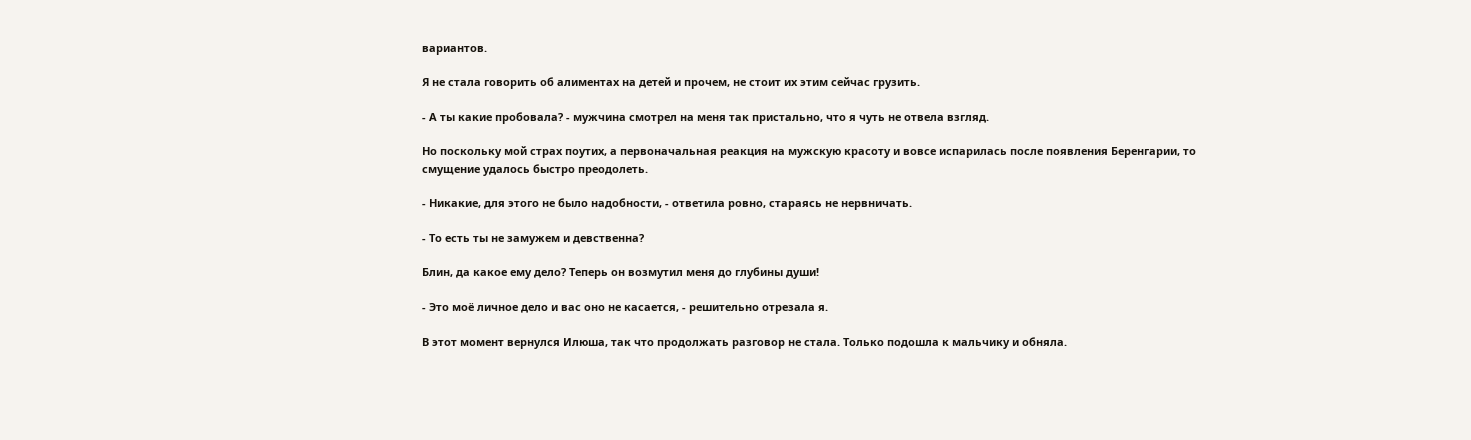вариантов.

Я не стала говорить об алиментах на детей и прочем, не стоит их этим сейчас грузить.

- А ты какие пробовала? - мужчина смотрел на меня так пристально, что я чуть не отвела взгляд.

Но поскольку мой страх поутих, а первоначальная реакция на мужскую красоту и вовсе испарилась после появления Беренгарии, то смущение удалось быстро преодолеть.

- Никакие, для этого не было надобности, - ответила ровно, стараясь не нервничать.

- То есть ты не замужем и девственна?

Блин, да какое ему дело? Теперь он возмутил меня до глубины души!

- Это моё личное дело и вас оно не касается, - решительно отрезала я.

В этот момент вернулся Илюша, так что продолжать разговор не стала. Только подошла к мальчику и обняла.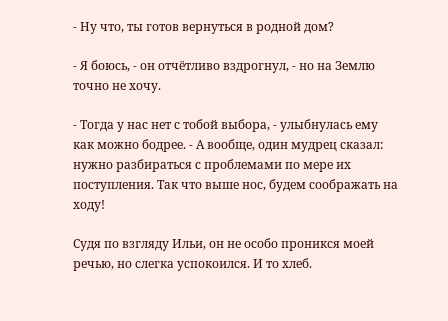- Ну что, ты готов вернуться в родной дом?

- Я боюсь, - он отчётливо вздрогнул, - но на Землю точно не хочу.

- Тогда у нас нет с тобой выбора, - улыбнулась ему как можно бодрее. - А вообще, один мудрец сказал: нужно разбираться с проблемами по мере их поступления. Так что выше нос, будем соображать на ходу!

Судя по взгляду Ильи, он не особо проникся моей речью, но слегка успокоился. И то хлеб.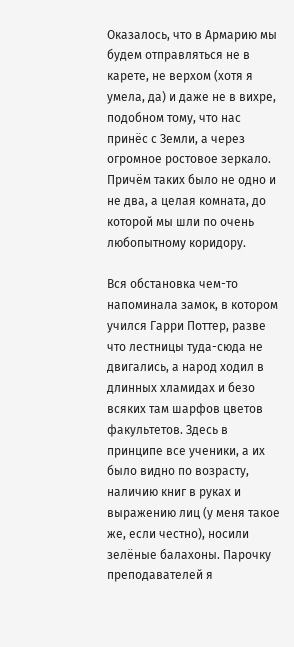Оказалось, что в Армарию мы будем отправляться не в карете, не верхом (хотя я умела, да) и даже не в вихре, подобном тому, что нас принёс с Земли, а через огромное ростовое зеркало. Причём таких было не одно и не два, а целая комната, до которой мы шли по очень любопытному коридору.

Вся обстановка чем-то напоминала замок, в котором учился Гарри Поттер, разве что лестницы туда-сюда не двигались, а народ ходил в длинных хламидах и безо всяких там шарфов цветов факультетов. Здесь в принципе все ученики, а их было видно по возрасту, наличию книг в руках и выражению лиц (у меня такое же, если честно), носили зелёные балахоны. Парочку преподавателей я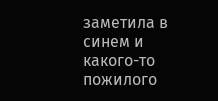заметила в синем и какого-то пожилого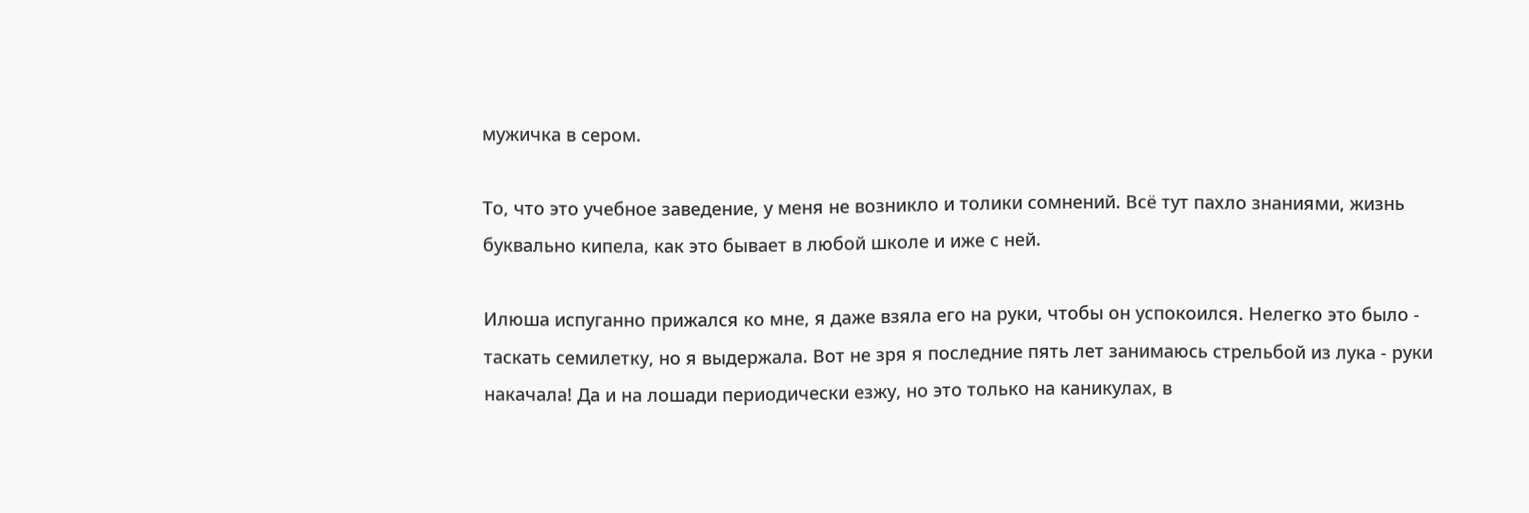мужичка в сером.

То, что это учебное заведение, у меня не возникло и толики сомнений. Всё тут пахло знаниями, жизнь буквально кипела, как это бывает в любой школе и иже с ней.

Илюша испуганно прижался ко мне, я даже взяла его на руки, чтобы он успокоился. Нелегко это было - таскать семилетку, но я выдержала. Вот не зря я последние пять лет занимаюсь стрельбой из лука - руки накачала! Да и на лошади периодически езжу, но это только на каникулах, в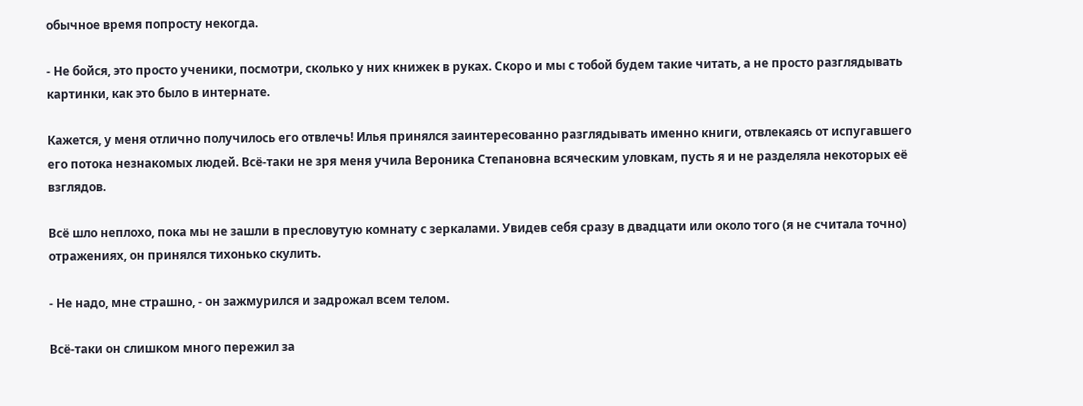обычное время попросту некогда.

- Не бойся, это просто ученики, посмотри, сколько у них книжек в руках. Скоро и мы с тобой будем такие читать, а не просто разглядывать картинки, как это было в интернате.

Кажется, у меня отлично получилось его отвлечь! Илья принялся заинтересованно разглядывать именно книги, отвлекаясь от испугавшего его потока незнакомых людей. Всё-таки не зря меня учила Вероника Степановна всяческим уловкам, пусть я и не разделяла некоторых её взглядов.

Всё шло неплохо, пока мы не зашли в пресловутую комнату с зеркалами. Увидев себя сразу в двадцати или около того (я не считала точно) отражениях, он принялся тихонько скулить.

- Не надо, мне страшно, - он зажмурился и задрожал всем телом.

Всё-таки он слишком много пережил за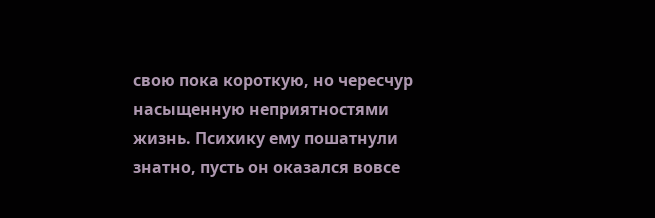свою пока короткую, но чересчур насыщенную неприятностями жизнь. Психику ему пошатнули знатно, пусть он оказался вовсе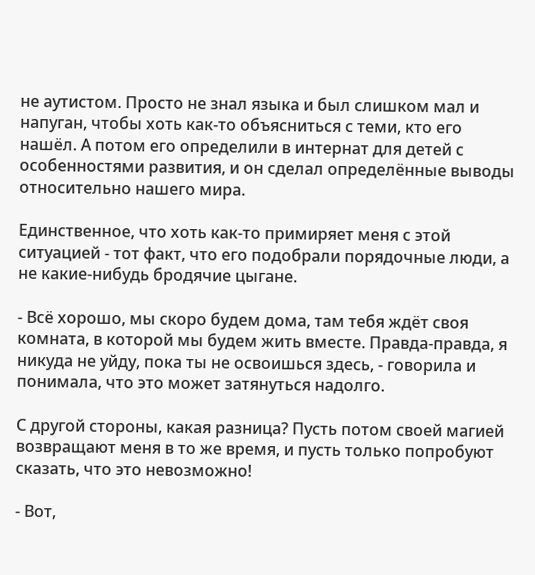не аутистом. Просто не знал языка и был слишком мал и напуган, чтобы хоть как-то объясниться с теми, кто его нашёл. А потом его определили в интернат для детей с особенностями развития, и он сделал определённые выводы относительно нашего мира.

Единственное, что хоть как-то примиряет меня с этой ситуацией - тот факт, что его подобрали порядочные люди, а не какие-нибудь бродячие цыгане.

- Всё хорошо, мы скоро будем дома, там тебя ждёт своя комната, в которой мы будем жить вместе. Правда-правда, я никуда не уйду, пока ты не освоишься здесь, - говорила и понимала, что это может затянуться надолго.

С другой стороны, какая разница? Пусть потом своей магией возвращают меня в то же время, и пусть только попробуют сказать, что это невозможно!

- Вот,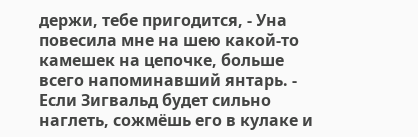держи, тебе пригодится, - Уна повесила мне на шею какой-то камешек на цепочке, больше всего напоминавший янтарь. - Если Зигвальд будет сильно наглеть, сожмёшь его в кулаке и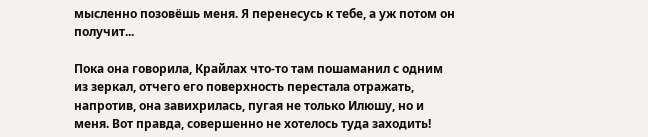мысленно позовёшь меня. Я перенесусь к тебе, а уж потом он получит...

Пока она говорила, Крайлах что-то там пошаманил с одним из зеркал, отчего его поверхность перестала отражать, напротив, она завихрилась, пугая не только Илюшу, но и меня. Вот правда, совершенно не хотелось туда заходить!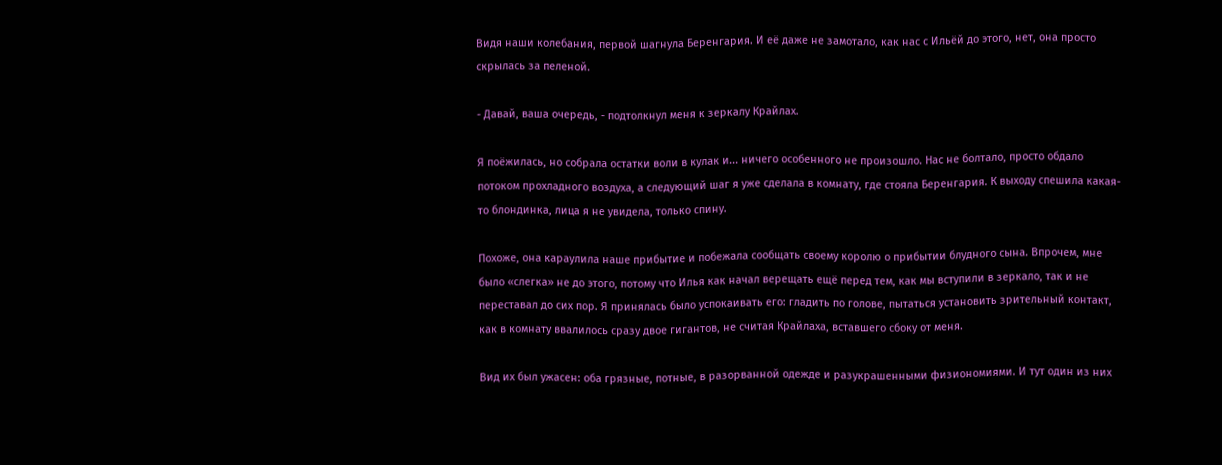Видя наши колебания, первой шагнула Беренгария. И её даже не замотало, как нас с Ильёй до этого, нет, она просто скрылась за пеленой.

- Давай, ваша очередь, - подтолкнул меня к зеркалу Крайлах.

Я поёжилась, но собрала остатки воли в кулак и... ничего особенного не произошло. Нас не болтало, просто обдало потоком прохладного воздуха, а следующий шаг я уже сделала в комнату, где стояла Беренгария. К выходу спешила какая-то блондинка, лица я не увидела, только спину.

Похоже, она караулила наше прибытие и побежала сообщать своему королю о прибытии блудного сына. Впрочем, мне было «слегка» не до этого, потому что Илья как начал верещать ещё перед тем, как мы вступили в зеркало, так и не переставал до сих пор. Я принялась было успокаивать его: гладить по голове, пытаться установить зрительный контакт, как в комнату ввалилось сразу двое гигантов, не считая Крайлаха, вставшего сбоку от меня.

Вид их был ужасен: оба грязные, потные, в разорванной одежде и разукрашенными физиономиями. И тут один из них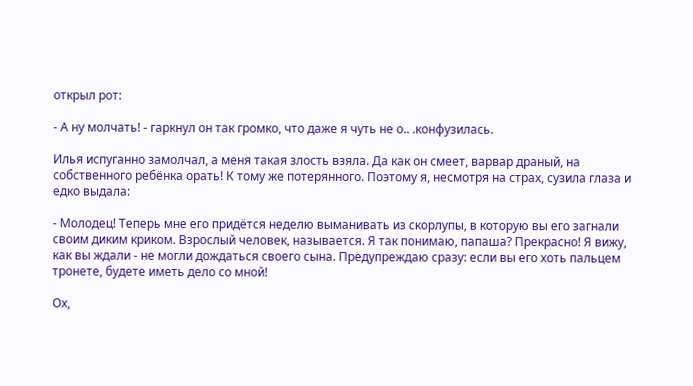открыл рот:

- А ну молчать! - гаркнул он так громко, что даже я чуть не о.. .конфузилась.

Илья испуганно замолчал, а меня такая злость взяла. Да как он смеет, варвар драный, на собственного ребёнка орать! К тому же потерянного. Поэтому я, несмотря на страх, сузила глаза и едко выдала:

- Молодец! Теперь мне его придётся неделю выманивать из скорлупы, в которую вы его загнали своим диким криком. Взрослый человек, называется. Я так понимаю, папаша? Прекрасно! Я вижу, как вы ждали - не могли дождаться своего сына. Предупреждаю сразу: если вы его хоть пальцем тронете, будете иметь дело со мной!

Ох,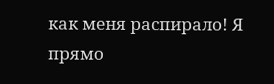как меня распирало! Я прямо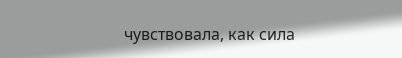чувствовала, как сила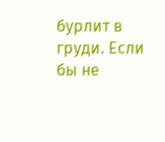бурлит в груди. Если бы не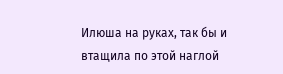Илюша на руках, так бы и втащила по этой наглой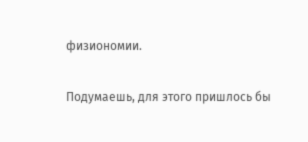физиономии.

Подумаешь, для этого пришлось бы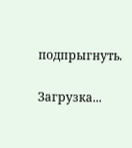подпрыгнуть.

Загрузка...